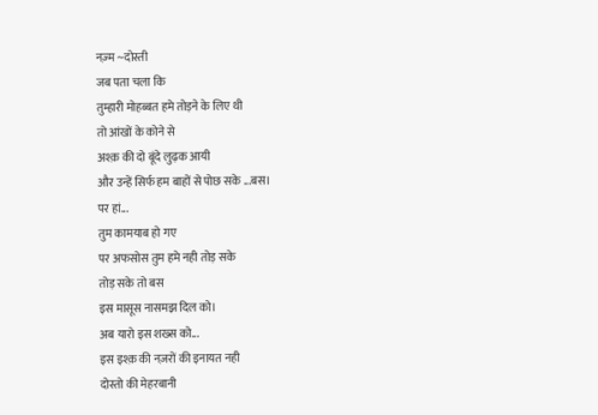नज़्म ~दोस्ती
जब पता चला कि
तुम्हारी मोहब्बत हमे तोड़ने के लिए थी
तो आंखों के कोने से
अश्क़ की दो बूंदे लुढ़क आयी
और उन्हें सिर्फ हम बाहों से पोछ सके ...बस।
पर हां...
तुम कामयाब हो गए
पर अफसोस तुम हमे नही तोड़ सके
तोड़ सके तो बस
इस मासूस नासमझ दिल को।
अब यारो इस शख्स को...
इस इश्क़ की नज़रों की इनायत नही
दोस्तो की मेहरबानी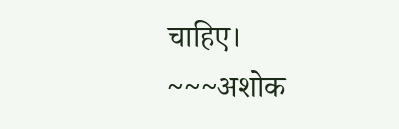चाहिए।
~~~अशोक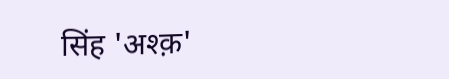सिंह 'अश्क़'